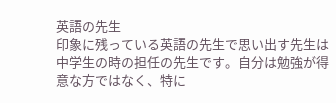英語の先生
印象に残っている英語の先生で思い出す先生は中学生の時の担任の先生です。自分は勉強が得意な方ではなく、特に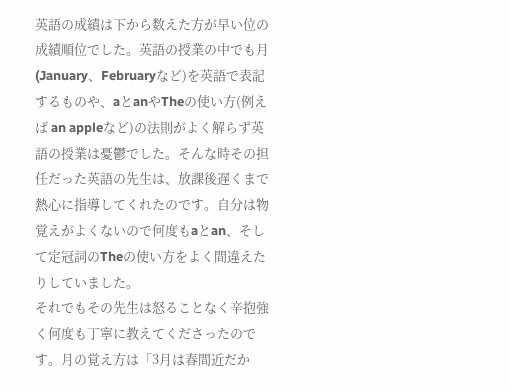英語の成績は下から数えた方が早い位の成績順位でした。英語の授業の中でも月(January、Februaryなど)を英語で表記するものや、aとanやTheの使い方(例えば an appleなど)の法則がよく解らず英語の授業は憂鬱でした。そんな時その担任だった英語の先生は、放課後遅くまで熱心に指導してくれたのです。自分は物覚えがよくないので何度もaとan、そして定冠詞のTheの使い方をよく間違えたりしていました。
それでもその先生は怒ることなく辛抱強く何度も丁寧に教えてくださったのです。月の覚え方は「3月は春間近だか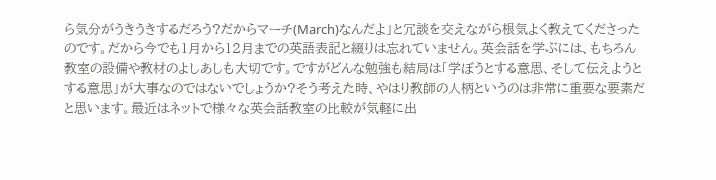ら気分がうきうきするだろう?だからマーチ(March)なんだよ」と冗談を交えながら根気よく教えてくださったのです。だから今でも1月から12月までの英語表記と綴りは忘れていません。英会話を学ぶには、もちろん教室の設備や教材のよしあしも大切です。ですがどんな勉強も結局は「学ぼうとする意思、そして伝えようとする意思」が大事なのではないでしょうか?そう考えた時、やはり教師の人柄というのは非常に重要な要素だと思います。最近はネットで様々な英会話教室の比較が気軽に出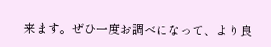来ます。ぜひ一度お調べになって、より良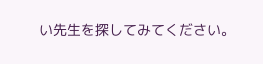い先生を探してみてください。